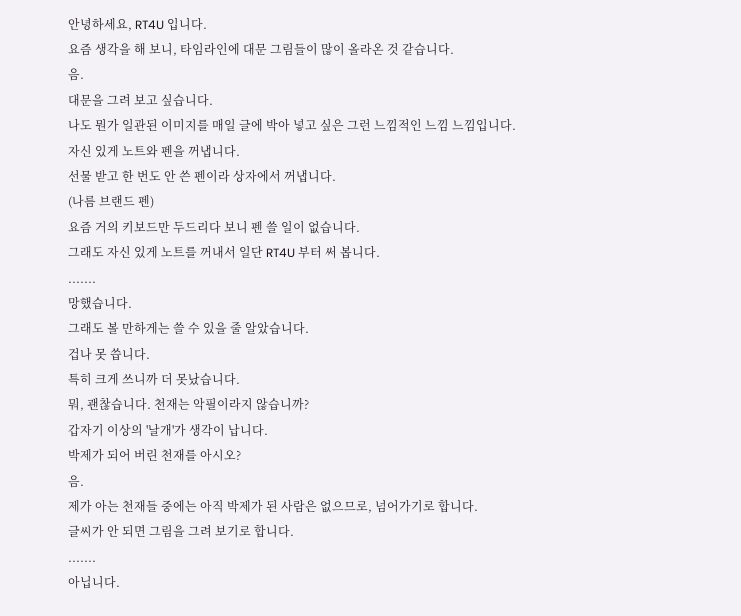안녕하세요, RT4U 입니다.
요즘 생각을 해 보니, 타임라인에 대문 그림들이 많이 올라온 것 같습니다.
음.
대문을 그려 보고 싶습니다.
나도 뭔가 일관된 이미지를 매일 글에 박아 넣고 싶은 그런 느낌적인 느낌 느낌입니다.
자신 있게 노트와 펜을 꺼냅니다.
선물 받고 한 번도 안 쓴 펜이라 상자에서 꺼냅니다.
(나름 브랜드 펜)
요즘 거의 키보드만 두드리다 보니 펜 쓸 일이 없습니다.
그래도 자신 있게 노트를 꺼내서 일단 RT4U 부터 써 봅니다.
.......
망했습니다.
그래도 볼 만하게는 쓸 수 있을 줄 알았습니다.
겁나 못 씁니다.
특히 크게 쓰니까 더 못났습니다.
뭐, 괜찮습니다. 천재는 악필이라지 않습니까?
갑자기 이상의 '날개'가 생각이 납니다.
박제가 되어 버린 천재를 아시오?
음.
제가 아는 천재들 중에는 아직 박제가 된 사람은 없으므로, 넘어가기로 합니다.
글씨가 안 되면 그림을 그려 보기로 합니다.
.......
아닙니다.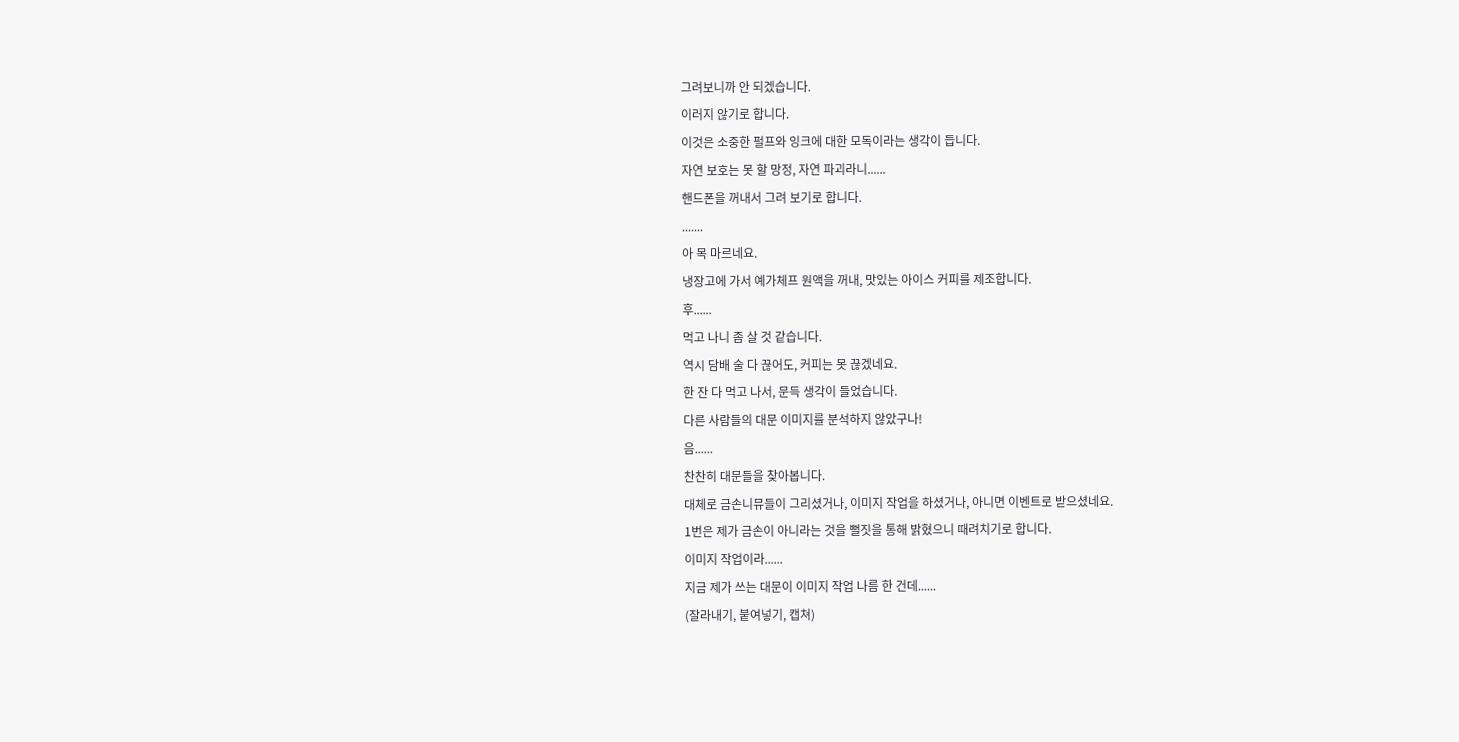그려보니까 안 되겠습니다.
이러지 않기로 합니다.
이것은 소중한 펄프와 잉크에 대한 모독이라는 생각이 듭니다.
자연 보호는 못 할 망정, 자연 파괴라니......
핸드폰을 꺼내서 그려 보기로 합니다.
.......
아 목 마르네요.
냉장고에 가서 예가체프 원액을 꺼내, 맛있는 아이스 커피를 제조합니다.
후......
먹고 나니 좀 살 것 같습니다.
역시 담배 술 다 끊어도, 커피는 못 끊겠네요.
한 잔 다 먹고 나서, 문득 생각이 들었습니다.
다른 사람들의 대문 이미지를 분석하지 않았구나!
음......
찬찬히 대문들을 찾아봅니다.
대체로 금손니뮤들이 그리셨거나, 이미지 작업을 하셨거나, 아니면 이벤트로 받으셨네요.
1번은 제가 금손이 아니라는 것을 뻘짓을 통해 밝혔으니 때려치기로 합니다.
이미지 작업이라......
지금 제가 쓰는 대문이 이미지 작업 나름 한 건데......
(잘라내기, 붙여넣기, 캡쳐)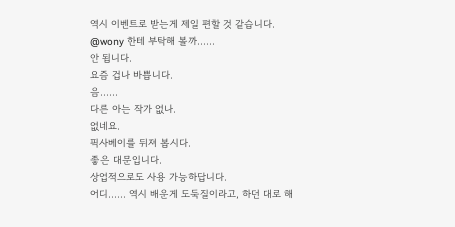역시 이벤트로 받는게 제일 편할 것 같습니다.
@wony 한테 부탁해 볼까......
안 됩니다.
요즘 겁나 바쁩니다.
음......
다른 아는 작가 없나.
없네요.
픽사베이를 뒤져 봅시다.
좋은 대문입니다.
상업적으로도 사용 가능하답니다.
어디...... 역시 배운게 도둑질이라고, 하던 대로 해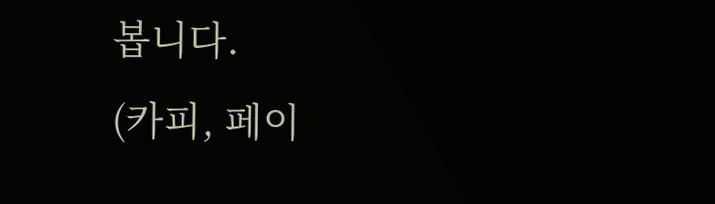봅니다.
(카피, 페이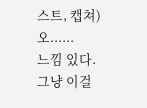스트, 캡쳐)
오......
느낌 있다.
그냥 이걸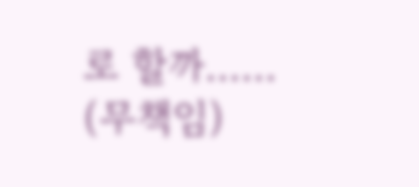로 할까......
(무책임)